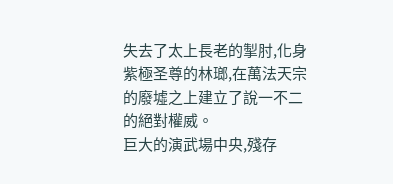失去了太上長老的掣肘,化身紫極圣尊的林瑯,在萬法天宗的廢墟之上建立了說一不二的絕對權威。
巨大的演武場中央,殘存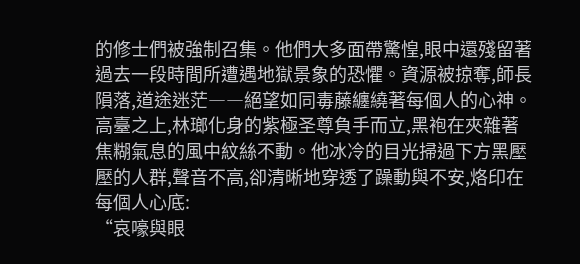的修士們被強制召集。他們大多面帶驚惶,眼中還殘留著過去一段時間所遭遇地獄景象的恐懼。資源被掠奪,師長隕落,道途迷茫――絕望如同毒藤纏繞著每個人的心神。
高臺之上,林瑯化身的紫極圣尊負手而立,黑袍在夾雜著焦糊氣息的風中紋絲不動。他冰冷的目光掃過下方黑壓壓的人群,聲音不高,卻清晰地穿透了躁動與不安,烙印在每個人心底:
“哀嚎與眼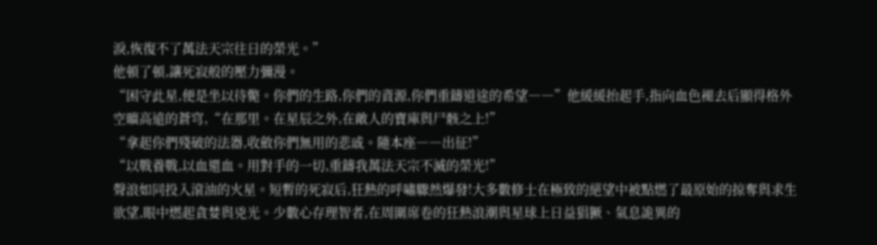淚,恢復不了萬法天宗往日的榮光。”
他頓了頓,讓死寂般的壓力彌漫。
“困守此星,便是坐以待斃。你們的生路,你們的資源,你們重鑄道途的希望――”他緩緩抬起手,指向血色褪去后顯得格外空曠高遠的蒼穹,“在那里。在星辰之外,在敵人的寶庫與尸骸之上!”
“拿起你們殘破的法器,收斂你們無用的悲戚。隨本座――出征!”
“以戰養戰,以血還血。用對手的一切,重鑄我萬法天宗不滅的榮光!”
聲浪如同投入滾油的火星。短暫的死寂后,狂熱的呼嘯驟然爆發!大多數修士在極致的絕望中被點燃了最原始的掠奪與求生欲望,眼中燃起貪婪與兇光。少數心存理智者,在周圍席卷的狂熱浪潮與星球上日益猖獗、氣息詭異的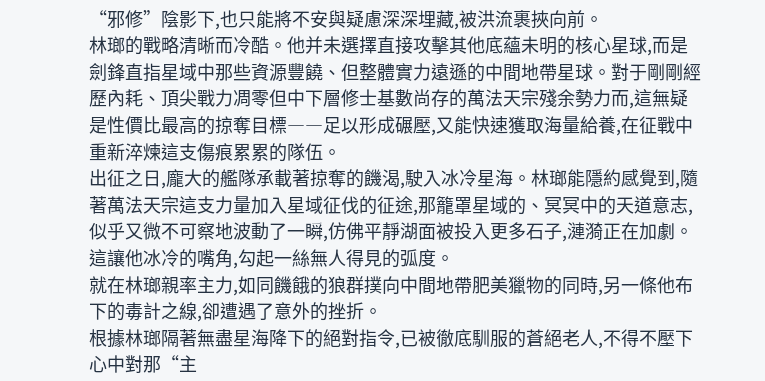“邪修”陰影下,也只能將不安與疑慮深深埋藏,被洪流裹挾向前。
林瑯的戰略清晰而冷酷。他并未選擇直接攻擊其他底蘊未明的核心星球,而是劍鋒直指星域中那些資源豐饒、但整體實力遠遜的中間地帶星球。對于剛剛經歷內耗、頂尖戰力凋零但中下層修士基數尚存的萬法天宗殘余勢力而,這無疑是性價比最高的掠奪目標――足以形成碾壓,又能快速獲取海量給養,在征戰中重新淬煉這支傷痕累累的隊伍。
出征之日,龐大的艦隊承載著掠奪的饑渴,駛入冰冷星海。林瑯能隱約感覺到,隨著萬法天宗這支力量加入星域征伐的征途,那籠罩星域的、冥冥中的天道意志,似乎又微不可察地波動了一瞬,仿佛平靜湖面被投入更多石子,漣漪正在加劇。這讓他冰冷的嘴角,勾起一絲無人得見的弧度。
就在林瑯親率主力,如同饑餓的狼群撲向中間地帶肥美獵物的同時,另一條他布下的毒計之線,卻遭遇了意外的挫折。
根據林瑯隔著無盡星海降下的絕對指令,已被徹底馴服的蒼絕老人,不得不壓下心中對那“主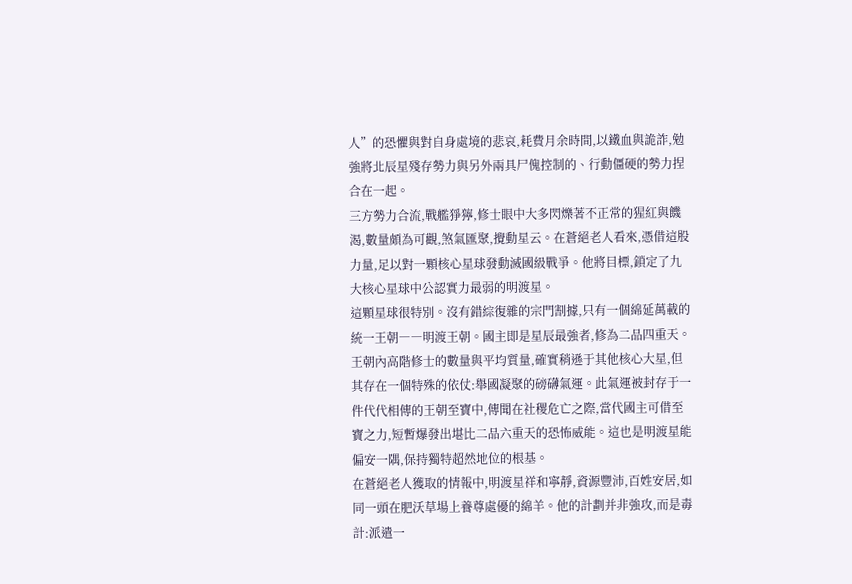人”的恐懼與對自身處境的悲哀,耗費月余時間,以鐵血與詭詐,勉強將北辰星殘存勢力與另外兩具尸傀控制的、行動僵硬的勢力捏合在一起。
三方勢力合流,戰艦猙獰,修士眼中大多閃爍著不正常的猩紅與饑渴,數量頗為可觀,煞氣匯聚,攪動星云。在蒼絕老人看來,憑借這股力量,足以對一顆核心星球發動滅國級戰爭。他將目標,鎖定了九大核心星球中公認實力最弱的明渡星。
這顆星球很特別。沒有錯綜復雜的宗門割據,只有一個綿延萬載的統一王朝――明渡王朝。國主即是星辰最強者,修為二品四重天。王朝內高階修士的數量與平均質量,確實稍遜于其他核心大星,但其存在一個特殊的依仗:舉國凝聚的磅礴氣運。此氣運被封存于一件代代相傳的王朝至寶中,傳聞在社稷危亡之際,當代國主可借至寶之力,短暫爆發出堪比二品六重天的恐怖威能。這也是明渡星能偏安一隅,保持獨特超然地位的根基。
在蒼絕老人獲取的情報中,明渡星祥和寧靜,資源豐沛,百姓安居,如同一頭在肥沃草場上養尊處優的綿羊。他的計劃并非強攻,而是毒計:派遣一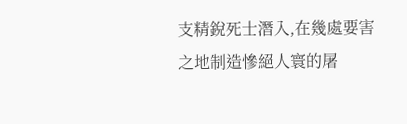支精銳死士潛入,在幾處要害之地制造慘絕人寰的屠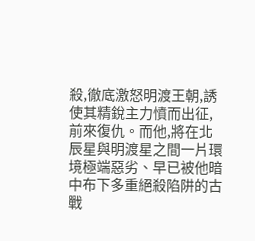殺,徹底激怒明渡王朝,誘使其精銳主力憤而出征,前來復仇。而他,將在北辰星與明渡星之間一片環境極端惡劣、早已被他暗中布下多重絕殺陷阱的古戰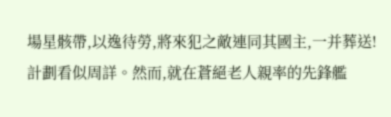場星骸帶,以逸待勞,將來犯之敵連同其國主,一并葬送!
計劃看似周詳。然而,就在蒼絕老人親率的先鋒艦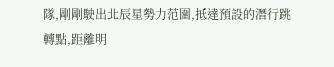隊,剛剛駛出北辰星勢力范圍,抵達預設的潛行跳轉點,距離明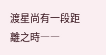渡星尚有一段距離之時――